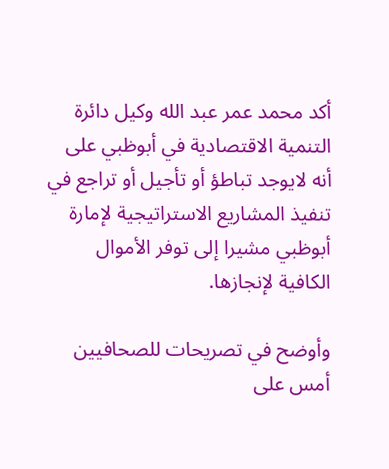أكد محمد عمر عبد الله وكيل دائرة التنمية الاقتصادية في أبوظبي على أنه لايوجد تباطؤ أو تأجيل أو تراجع في تنفيذ المشاريع الاستراتيجية لإمارة أبوظبي مشيرا إلى توفر الأموال الكافية لإنجازها.

وأوضح في تصريحات للصحافيين أمس على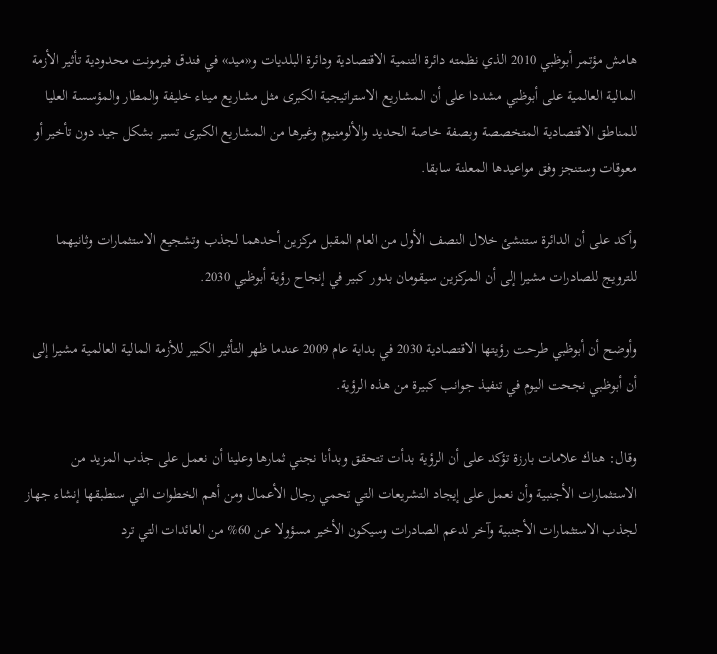هامش مؤتمر أبوظبي 2010 الذي نظمته دائرة التنمية الاقتصادية ودائرة البلديات و«ميد» في فندق فيرمونت محدودية تأثير الأزمة المالية العالمية على أبوظبي مشددا على أن المشاريع الاستراتيجية الكبرى مثل مشاريع ميناء خليفة والمطار والمؤسسة العليا للمناطق الاقتصادية المتخصصة وبصفة خاصة الحديد والألومنيوم وغيرها من المشاريع الكبرى تسير بشكل جيد دون تأخير أو معوقات وستنجز وفق مواعيدها المعلنة سابقا.

وأكد على أن الدائرة ستنشئ خلال النصف الأول من العام المقبل مركزين أحدهما لجذب وتشجيع الاستثمارات وثانيهما للترويج للصادرات مشيرا إلى أن المركزين سيقومان بدور كبير في إنجاح رؤية أبوظبي 2030.

وأوضح أن أبوظبي طرحت رؤيتها الاقتصادية 2030 في بداية عام 2009 عندما ظهر التأثير الكبير للأزمة المالية العالمية مشيرا إلى أن أبوظبي نجحت اليوم في تنفيذ جوانب كبيرة من هذه الرؤية.

وقال: هناك علامات بارزة تؤكد على أن الرؤية بدأت تتحقق وبدأنا نجني ثمارها وعلينا أن نعمل على جذب المزيد من الاستثمارات الأجنبية وأن نعمل على إيجاد التشريعات التي تحمي رجال الأعمال ومن أهم الخطوات التي سنطبقها إنشاء جهاز لجذب الاستثمارات الأجنبية وآخر لدعم الصادرات وسيكون الأخير مسؤولا عن 60% من العائدات التي ترد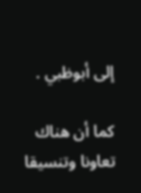إلى أبوظبي .

كما أن هناك تعاونا وتنسيقا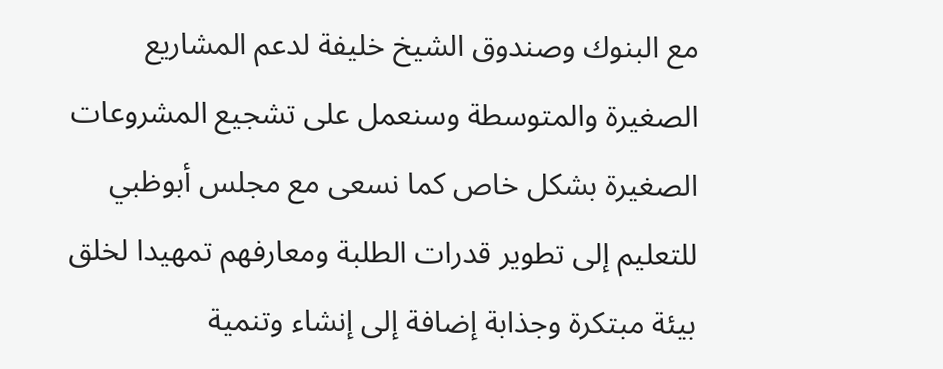مع البنوك وصندوق الشيخ خليفة لدعم المشاريع الصغيرة والمتوسطة وسنعمل على تشجيع المشروعات الصغيرة بشكل خاص كما نسعى مع مجلس أبوظبي للتعليم إلى تطوير قدرات الطلبة ومعارفهم تمهيدا لخلق بيئة مبتكرة وجذابة إضافة إلى إنشاء وتنمية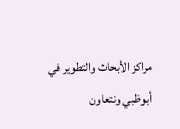مراكز الأبحاث والتطوير في أبوظبي ونتعاون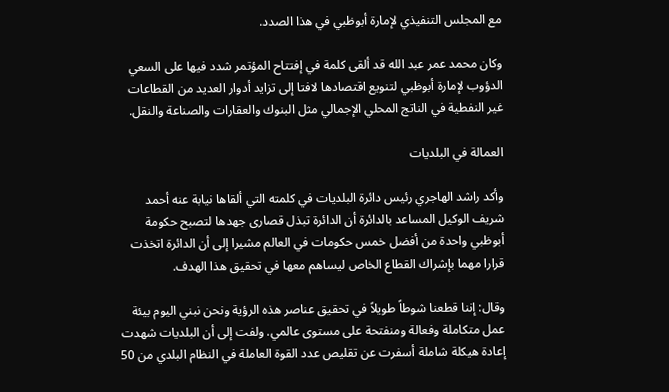مع المجلس التنفيذي لإمارة أبوظبي في هذا الصدد.

وكان محمد عمر عبد الله قد ألقى كلمة في إفتتاح المؤتمر شدد فيها على السعي الدؤوب لإمارة أبوظبي لتنويع اقتصادها لافتا إلى تزايد أدوار العديد من القطاعات غير النفطية في الناتج المحلي الإجمالي مثل البنوك والعقارات والصناعة والنقل.

العمالة في البلديات

وأكد راشد الهاجري رئيس دائرة البلديات في كلمته التي ألقاها نيابة عنه أحمد شريف الوكيل المساعد بالدائرة أن الدائرة تبذل قصارى جهدها لتصبح حكومة أبوظبي واحدة من أفضل خمس حكومات في العالم مشيرا إلى أن الدائرة اتخذت قرارا مهما بإشراك القطاع الخاص ليساهم معها في تحقيق هذا الهدف.

وقال: إننا قطعنا شوطاً طويلاً في تحقيق عناصر هذه الرؤية ونحن نبني اليوم بيئة عمل متكاملة وفعالة ومنفتحة على مستوى عالمي. ولفت إلى أن البلديات شهدت إعادة هيكلة شاملة أسفرت عن تقليص عدد القوة العاملة في النظام البلدي من 50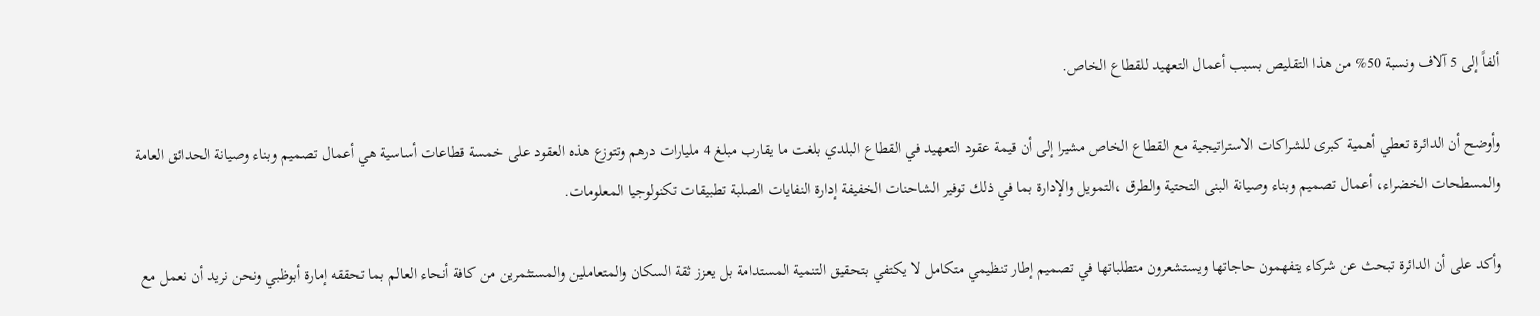ألفاً إلى 5 آلاف ونسبة 50% من هذا التقليص بسبب أعمال التعهيد للقطاع الخاص.

وأوضح أن الدائرة تعطي أهمية كبرى للشراكات الاستراتيجية مع القطاع الخاص مشيرا إلى أن قيمة عقود التعهيد في القطاع البلدي بلغت ما يقارب مبلغ 4 مليارات درهم وتتوزع هذه العقود على خمسة قطاعات أساسية هي أعمال تصميم وبناء وصيانة الحدائق العامة والمسطحات الخضراء، أعمال تصميم وبناء وصيانة البنى التحتية والطرق ،التمويل والإدارة بما في ذلك توفير الشاحنات الخفيفة إدارة النفايات الصلبة تطبيقات تكنولوجيا المعلومات.

وأكد على أن الدائرة تبحث عن شركاء يتفهمون حاجاتها ويستشعرون متطلباتها في تصميم إطار تنظيمي متكامل لا يكتفي بتحقيق التنمية المستدامة بل يعزز ثقة السكان والمتعاملين والمستثمرين من كافة أنحاء العالم بما تحققه إمارة أبوظبي ونحن نريد أن نعمل مع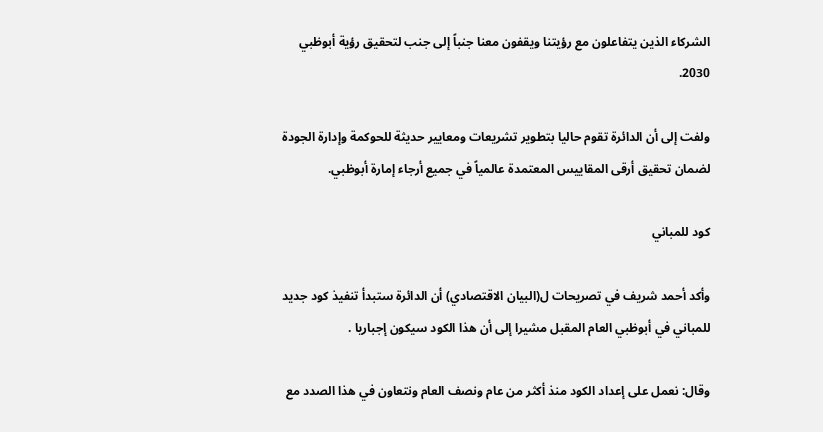الشركاء الذين يتفاعلون مع رؤيتنا ويقفون معنا جنباً إلى جنب لتحقيق رؤية أبوظبي 2030.

ولفت إلى أن الدائرة تقوم حاليا بتطوير تشريعات ومعايير حديثة للحوكمة وإدارة الجودة لضمان تحقيق أرقى المقاييس المعتمدة عالمياً في جميع أرجاء إمارة أبوظبي.

كود للمباني

وأكد أحمد شريف في تصريحات ل(البيان الاقتصادي) أن الدائرة ستبدأ تنفيذ كود جديد للمباني في أبوظبي العام المقبل مشيرا إلى أن هذا الكود سيكون إجباريا .

وقال: نعمل على إعداد الكود منذ أكثر من عام ونصف العام ونتعاون في هذا الصدد مع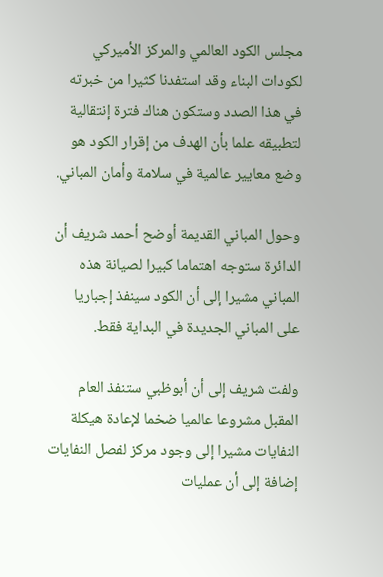مجلس الكود العالمي والمركز الأميركي لكودات البناء وقد استفدنا كثيرا من خبرته في هذا الصدد وستكون هناك فترة إنتقالية لتطبيقه علما بأن الهدف من إقرار الكود هو وضع معايير عالمية في سلامة وأمان المباني.

وحول المباني القديمة أوضح أحمد شريف أن الدائرة ستوجه اهتماما كبيرا لصيانة هذه المباني مشيرا إلى أن الكود سينفذ إجباريا على المباني الجديدة في البداية فقط.

ولفت شريف إلى أن أبوظبي ستنفذ العام المقبل مشروعا عالميا ضخما لإعادة هيكلة النفايات مشيرا إلى وجود مركز لفصل النفايات إضافة إلى أن عمليات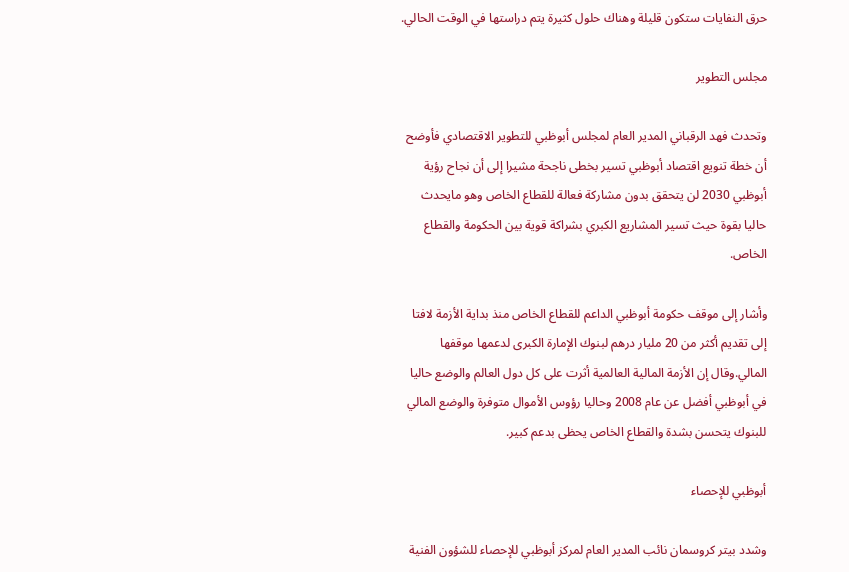حرق النفايات ستكون قليلة وهناك حلول كثيرة يتم دراستها في الوقت الحالي.

مجلس التطوير

وتحدث فهد الرقباني المدير العام لمجلس أبوظبي للتطوير الاقتصادي فأوضح أن خطة تنويع اقتصاد أبوظبي تسير بخطى ناجحة مشيرا إلى أن نجاح رؤية أبوظبي 2030 لن يتحقق بدون مشاركة فعالة للقطاع الخاص وهو مايحدث حاليا بقوة حيث تسير المشاريع الكبري بشراكة قوية بين الحكومة والقطاع الخاص.

وأشار إلى موقف حكومة أبوظبي الداعم للقطاع الخاص منذ بداية الأزمة لافتا إلى تقديم أكثر من 20 مليار درهم لبنوك الإمارة الكبرى لدعمها موقفها المالي.وقال إن الأزمة المالية العالمية أثرت على كل دول العالم والوضع حاليا في أبوظبي أفضل عن عام 2008 وحاليا رؤوس الأموال متوفرة والوضع المالي للبنوك يتحسن بشدة والقطاع الخاص يحظى بدعم كبير.

أبوظبي للإحصاء

وشدد بيتر كروسمان نائب المدير العام لمركز أبوظبي للإحصاء للشؤون الفنية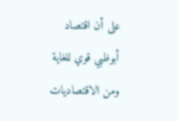على أن اقتصاد أبوظبي قوي للغاية ومن الاقتصاديات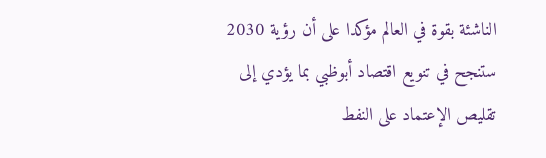الناشئة بقوة في العالم مؤكدا على أن رؤية 2030 ستنجح في تنويع اقتصاد أبوظبي بما يؤدي إلى تقليص الإعتماد على النفط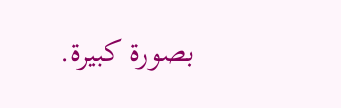بصورة كبيرة.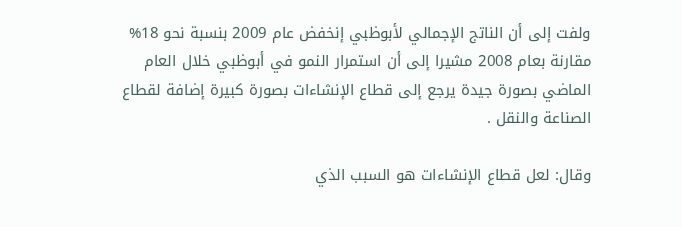ولفت إلى أن الناتج الإجمالي لأبوظبي إنخفض عام 2009 بنسبة نحو 18% مقارنة بعام 2008 مشيرا إلى أن استمرار النمو في أبوظبي خلال العام الماضي بصورة جيدة يرجع إلى قطاع الإنشاءات بصورة كبيرة إضافة لقطاع الصناعة والنقل .

وقال: لعل قطاع الإنشاءات هو السبب الذي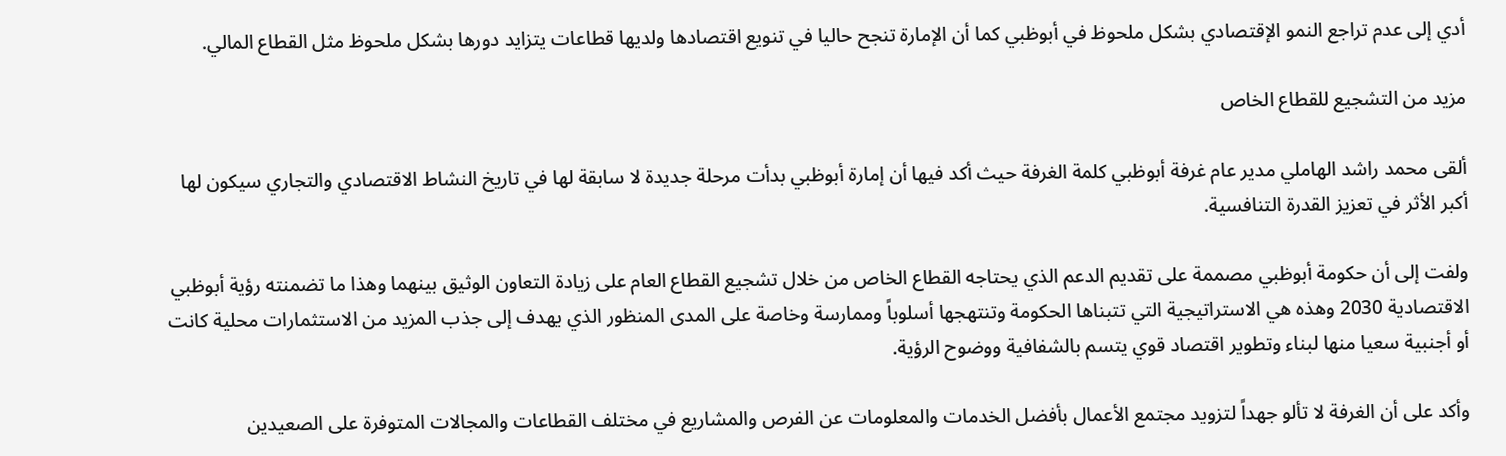أدي إلى عدم تراجع النمو الإقتصادي بشكل ملحوظ في أبوظبي كما أن الإمارة تنجح حاليا في تنويع اقتصادها ولديها قطاعات يتزايد دورها بشكل ملحوظ مثل القطاع المالي.

مزيد من التشجيع للقطاع الخاص

ألقى محمد راشد الهاملي مدير عام غرفة أبوظبي كلمة الغرفة حيث أكد فيها أن إمارة أبوظبي بدأت مرحلة جديدة لا سابقة لها في تاريخ النشاط الاقتصادي والتجاري سيكون لها أكبر الأثر في تعزيز القدرة التنافسية.

ولفت إلى أن حكومة أبوظبي مصممة على تقديم الدعم الذي يحتاجه القطاع الخاص من خلال تشجيع القطاع العام على زيادة التعاون الوثيق بينهما وهذا ما تضمنته رؤية أبوظبي الاقتصادية 2030 وهذه هي الاستراتيجية التي تتبناها الحكومة وتنتهجها أسلوباً وممارسة وخاصة على المدى المنظور الذي يهدف إلى جذب المزيد من الاستثمارات محلية كانت أو أجنبية سعيا منها لبناء وتطوير اقتصاد قوي يتسم بالشفافية ووضوح الرؤية.

وأكد على أن الغرفة لا تألو جهداً لتزويد مجتمع الأعمال بأفضل الخدمات والمعلومات عن الفرص والمشاريع في مختلف القطاعات والمجالات المتوفرة على الصعيدين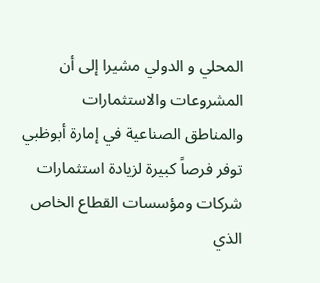المحلي و الدولي مشيرا إلى أن المشروعات والاستثمارات والمناطق الصناعية في إمارة أبوظبي توفر فرصاً كبيرة لزيادة استثمارات شركات ومؤسسات القطاع الخاص الذي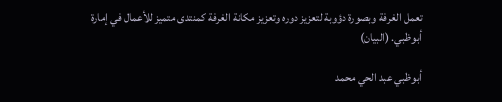تعمل الغرفة وبصورة دؤوبة لتعزيز دوره وتعزيز مكانة الغرفة كمنتدى متميز للأعمال في إمارة أبوظبي. (البيان)

أبوظبي عبد الحي محمد